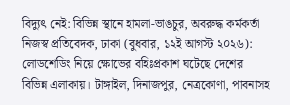বিদ্যুৎ নেই: বিভিন্ন স্থানে হামলা-ভাঙচুর, অবরুদ্ধ কর্মকর্তা
নিজস্ব প্রতিবেদক, ঢাকা (বুধবার, ১২ই আগস্ট ২০২৬):
লোডশেডিং নিয়ে ক্ষোভের বহিঃপ্রকাশ ঘটেছে দেশের বিভিন্ন এলাকায়। টাঙ্গাইল, দিনাজপুর, নেত্রকোণা, পাবনাসহ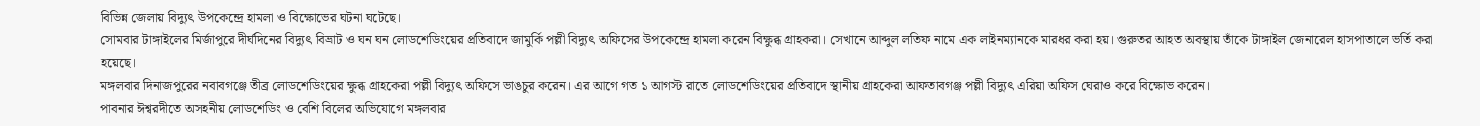বিভিন্ন জেলায় বিদ্যুৎ উপকেন্দ্রে হামলা ও বিক্ষোভের ঘটনা ঘটেছে।
সোমবার টাঙ্গাইলের মির্জাপুরে দীর্ঘদিনের বিদ্যুৎ বিভ্রাট ও ঘন ঘন লোডশেডিংয়ের প্রতিবাদে জামুর্কি পল্লী বিদ্যুৎ অফিসের উপকেন্দ্রে হামলা করেন বিক্ষুব্ধ গ্রাহকরা। সেখানে আব্দুল লতিফ নামে এক লাইনম্যানকে মারধর করা হয়। গুরুতর আহত অবস্থায় তাঁকে টাঙ্গাইল জেনারেল হাসপাতালে ভর্তি করা হয়েছে।
মঙ্গলবার দিনাজপুরের নবাবগঞ্জে তীব্র লোডশেডিংয়ের ক্ষুব্ধ গ্রাহকেরা পল্লী বিদ্যুৎ অফিসে ভাঙচুর করেন। এর আগে গত ১ আগস্ট রাতে লোডশেডিংয়ের প্রতিবাদে স্থানীয় গ্রাহকেরা আফতাবগঞ্জ পল্লী বিদ্যুৎ এরিয়া অফিস ঘেরাও করে বিক্ষোভ করেন।
পাবনার ঈশ্বরদীতে অসহনীয় লোডশেডিং ও বেশি বিলের অভিযোগে মঙ্গলবার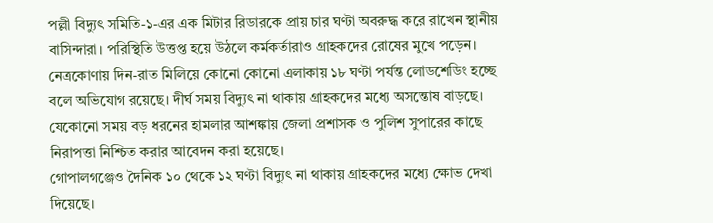পল্লী বিদ্যুৎ সমিতি-১-এর এক মিটার রিডারকে প্রায় চার ঘণ্টা অবরুদ্ধ করে রাখেন স্থানীয় বাসিন্দারা। পরিস্থিতি উত্তপ্ত হয়ে উঠলে কর্মকর্তারাও গ্রাহকদের রোষের মুখে পড়েন।
নেত্রকোণায় দিন-রাত মিলিয়ে কোনো কোনো এলাকায় ১৮ ঘণ্টা পর্যন্ত লোডশেডিং হচ্ছে বলে অভিযোগ রয়েছে। দীর্ঘ সময় বিদ্যুৎ না থাকায় গ্রাহকদের মধ্যে অসন্তোষ বাড়ছে। যেকোনো সময় বড় ধরনের হামলার আশঙ্কায় জেলা প্রশাসক ও পুলিশ সুপারের কাছে নিরাপত্তা নিশ্চিত করার আবেদন করা হয়েছে।
গোপালগঞ্জেও দৈনিক ১০ থেকে ১২ ঘণ্টা বিদ্যুৎ না থাকায় গ্রাহকদের মধ্যে ক্ষোভ দেখা দিয়েছে।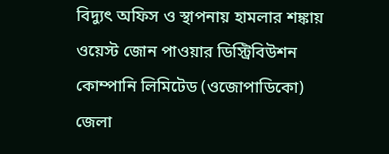বিদ্যুৎ অফিস ও স্থাপনায় হামলার শঙ্কায় ওয়েস্ট জোন পাওয়ার ডিস্ট্রিবিউশন কোম্পানি লিমিটেড (ওজোপাডিকো) জেলা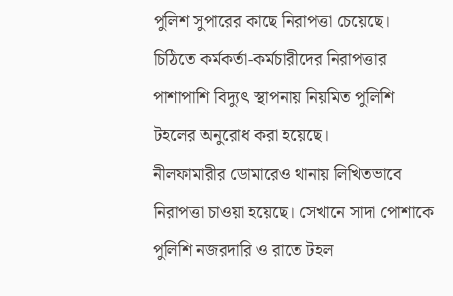পুলিশ সুপারের কাছে নিরাপত্তা চেয়েছে। চিঠিতে কর্মকর্তা-কর্মচারীদের নিরাপত্তার পাশাপাশি বিদ্যুৎ স্থাপনায় নিয়মিত পুলিশি টহলের অনুরোধ করা হয়েছে।
নীলফামারীর ডোমারেও থানায় লিখিতভাবে নিরাপত্তা চাওয়া হয়েছে। সেখানে সাদা পোশাকে পুলিশি নজরদারি ও রাতে টহল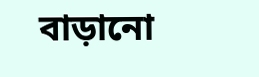বাড়ানো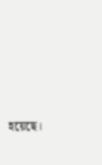হয়েছে।